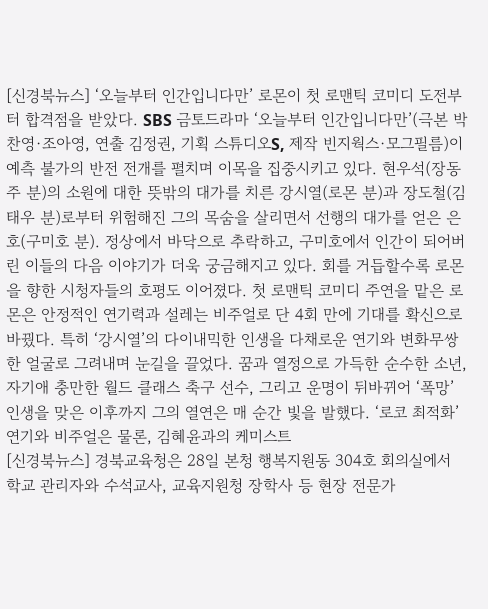[신경북뉴스] ‘오늘부터 인간입니다만’ 로몬이 첫 로맨틱 코미디 도전부터 합격점을 받았다. SBS 금토드라마 ‘오늘부터 인간입니다만’(극본 박찬영·조아영, 연출 김정권, 기획 스튜디오S, 제작 빈지웍스·모그필름)이 예측 불가의 반전 전개를 펼치며 이목을 집중시키고 있다. 현우석(장동주 분)의 소원에 대한 뜻밖의 대가를 치른 강시열(로몬 분)과 장도철(김태우 분)로부터 위험해진 그의 목숨을 살리면서 선행의 대가를 얻은 은호(구미호 분). 정상에서 바닥으로 추락하고, 구미호에서 인간이 되어버린 이들의 다음 이야기가 더욱 궁금해지고 있다. 회를 거듭할수록 로몬을 향한 시청자들의 호평도 이어졌다. 첫 로맨틱 코미디 주연을 맡은 로몬은 안정적인 연기력과 설레는 비주얼로 단 4회 만에 기대를 확신으로 바꿨다. 특히 ‘강시열’의 다이내믹한 인생을 다채로운 연기와 변화무쌍한 얼굴로 그려내며 눈길을 끌었다. 꿈과 열정으로 가득한 순수한 소년, 자기애 충만한 월드 클래스 축구 선수, 그리고 운명이 뒤바뀌어 ‘폭망’ 인생을 맞은 이후까지 그의 열연은 매 순간 빛을 발했다. ‘로코 최적화’ 연기와 비주얼은 물론, 김혜윤과의 케미스트
[신경북뉴스] 경북교육청은 28일 본청 행복지원동 304호 회의실에서 학교 관리자와 수석교사, 교육지원청 장학사 등 현장 전문가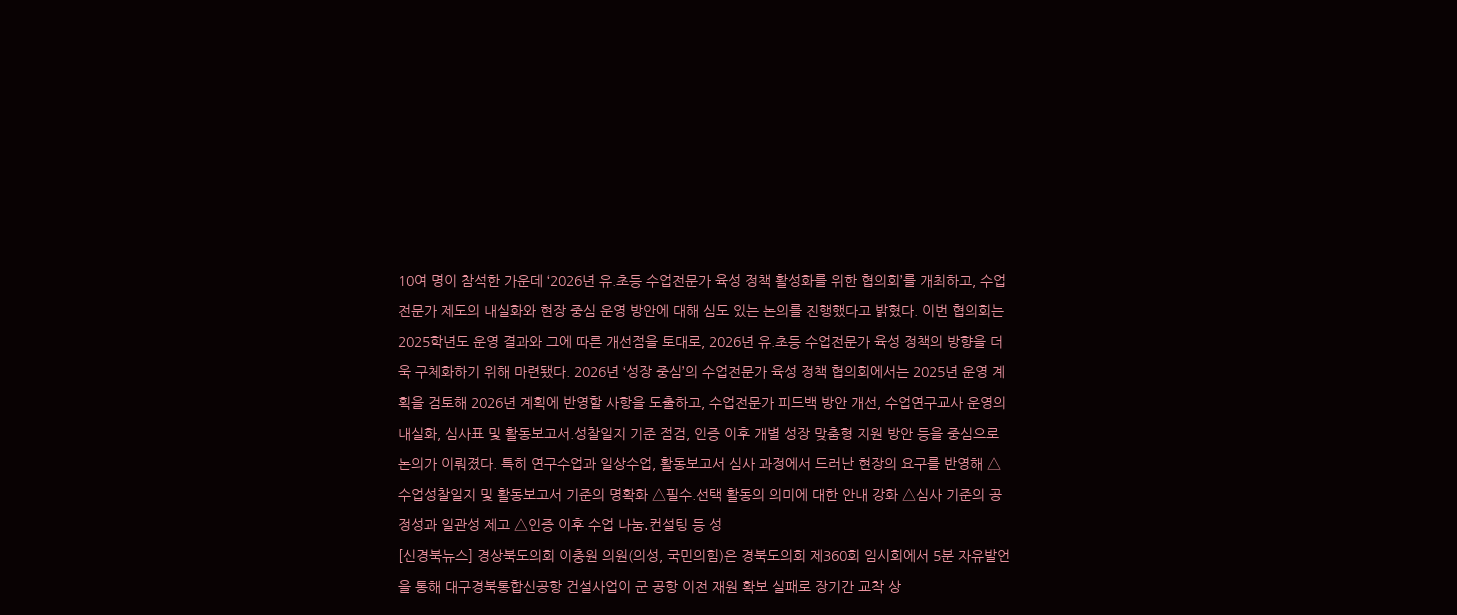10여 명이 참석한 가운데 ‘2026년 유.초등 수업전문가 육성 정책 활성화를 위한 협의회’를 개최하고, 수업전문가 제도의 내실화와 현장 중심 운영 방안에 대해 심도 있는 논의를 진행했다고 밝혔다. 이번 협의회는 2025학년도 운영 결과와 그에 따른 개선점을 토대로, 2026년 유.초등 수업전문가 육성 정책의 방향을 더욱 구체화하기 위해 마련됐다. 2026년 ‘성장 중심’의 수업전문가 육성 정책 협의회에서는 2025년 운영 계획을 검토해 2026년 계획에 반영할 사항을 도출하고, 수업전문가 피드백 방안 개선, 수업연구교사 운영의 내실화, 심사표 및 활동보고서.성찰일지 기준 점검, 인증 이후 개별 성장 맞춤형 지원 방안 등을 중심으로 논의가 이뤄졌다. 특히 연구수업과 일상수업, 활동보고서 심사 과정에서 드러난 현장의 요구를 반영해 △수업성찰일지 및 활동보고서 기준의 명확화 △필수.선택 활동의 의미에 대한 안내 강화 △심사 기준의 공정성과 일관성 제고 △인증 이후 수업 나눔․컨설팅 등 성
[신경북뉴스] 경상북도의회 이충원 의원(의성, 국민의힘)은 경북도의회 제360회 임시회에서 5분 자유발언을 통해 대구경북통합신공항 건설사업이 군 공항 이전 재원 확보 실패로 장기간 교착 상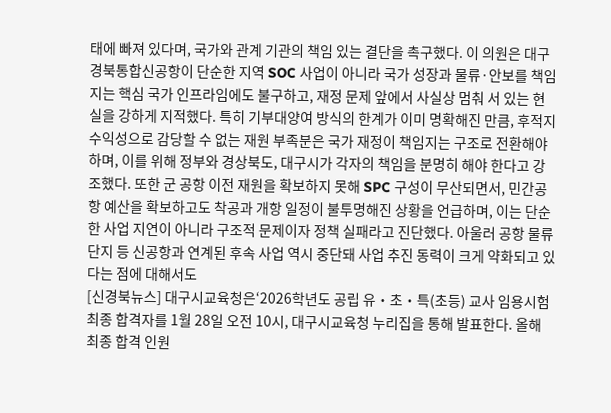태에 빠져 있다며, 국가와 관계 기관의 책임 있는 결단을 촉구했다. 이 의원은 대구경북통합신공항이 단순한 지역 SOC 사업이 아니라 국가 성장과 물류·안보를 책임지는 핵심 국가 인프라임에도 불구하고, 재정 문제 앞에서 사실상 멈춰 서 있는 현실을 강하게 지적했다. 특히 기부대양여 방식의 한계가 이미 명확해진 만큼, 후적지 수익성으로 감당할 수 없는 재원 부족분은 국가 재정이 책임지는 구조로 전환해야 하며, 이를 위해 정부와 경상북도, 대구시가 각자의 책임을 분명히 해야 한다고 강조했다. 또한 군 공항 이전 재원을 확보하지 못해 SPC 구성이 무산되면서, 민간공항 예산을 확보하고도 착공과 개항 일정이 불투명해진 상황을 언급하며, 이는 단순한 사업 지연이 아니라 구조적 문제이자 정책 실패라고 진단했다. 아울러 공항 물류단지 등 신공항과 연계된 후속 사업 역시 중단돼 사업 추진 동력이 크게 약화되고 있다는 점에 대해서도
[신경북뉴스] 대구시교육청은‘2026학년도 공립 유・초・특(초등) 교사 임용시험 최종 합격자를 1월 28일 오전 10시, 대구시교육청 누리집을 통해 발표한다. 올해 최종 합격 인원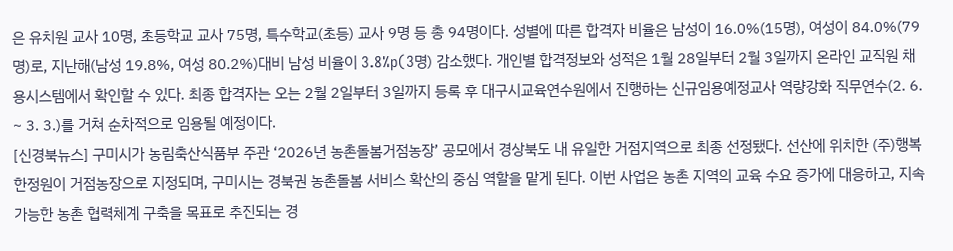은 유치원 교사 10명, 초등학교 교사 75명, 특수학교(초등) 교사 9명 등 총 94명이다. 성별에 따른 합격자 비율은 남성이 16.0%(15명), 여성이 84.0%(79명)로, 지난해(남성 19.8%, 여성 80.2%)대비 남성 비율이 3.8%p(3명) 감소했다. 개인별 합격정보와 성적은 1월 28일부터 2월 3일까지 온라인 교직원 채용시스템에서 확인할 수 있다. 최종 합격자는 오는 2월 2일부터 3일까지 등록 후 대구시교육연수원에서 진행하는 신규임용예정교사 역량강화 직무연수(2. 6. ~ 3. 3.)를 거쳐 순차적으로 임용될 예정이다.
[신경북뉴스] 구미시가 농림축산식품부 주관 ‘2026년 농촌돌봄거점농장’ 공모에서 경상북도 내 유일한 거점지역으로 최종 선정됐다. 선산에 위치한 (주)행복한정원이 거점농장으로 지정되며, 구미시는 경북권 농촌돌봄 서비스 확산의 중심 역할을 맡게 된다. 이번 사업은 농촌 지역의 교육 수요 증가에 대응하고, 지속가능한 농촌 협력체계 구축을 목표로 추진되는 경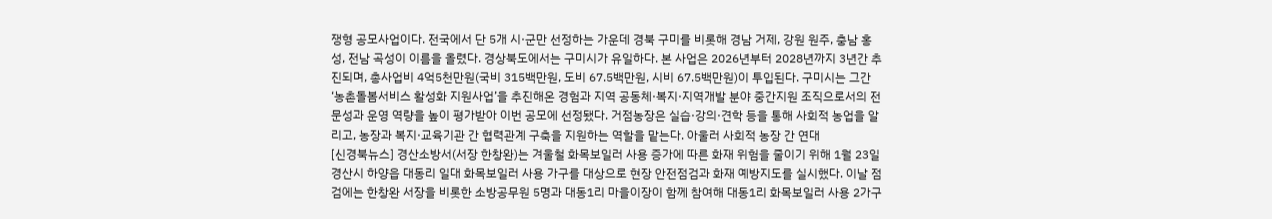쟁형 공모사업이다. 전국에서 단 5개 시·군만 선정하는 가운데 경북 구미를 비롯해 경남 거제, 강원 원주, 충남 홍성, 전남 곡성이 이름을 올렸다. 경상북도에서는 구미시가 유일하다. 본 사업은 2026년부터 2028년까지 3년간 추진되며, 총사업비 4억5천만원(국비 315백만원, 도비 67.5백만원, 시비 67.5백만원)이 투입된다. 구미시는 그간 ‘농촌돌봄서비스 활성화 지원사업’을 추진해온 경험과 지역 공동체·복지·지역개발 분야 중간지원 조직으로서의 전문성과 운영 역량을 높이 평가받아 이번 공모에 선정됐다. 거점농장은 실습·강의·견학 등을 통해 사회적 농업을 알리고, 농장과 복지·교육기관 간 협력관계 구축을 지원하는 역할을 맡는다. 아울러 사회적 농장 간 연대
[신경북뉴스] 경산소방서(서장 한창완)는 겨울철 화목보일러 사용 증가에 따른 화재 위험을 줄이기 위해 1월 23일 경산시 하양읍 대동리 일대 화목보일러 사용 가구를 대상으로 현장 안전점검과 화재 예방지도를 실시했다. 이날 점검에는 한창완 서장을 비롯한 소방공무원 5명과 대동1리 마을이장이 함께 참여해 대동1리 화목보일러 사용 2가구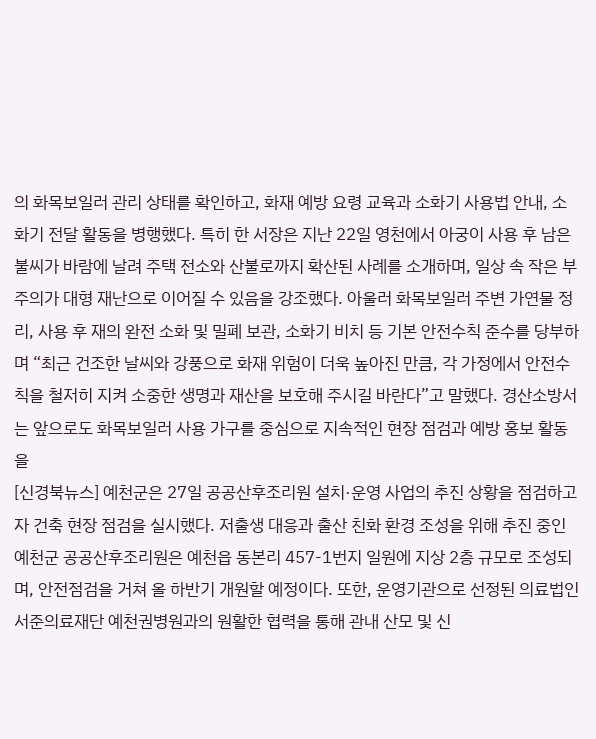의 화목보일러 관리 상태를 확인하고, 화재 예방 요령 교육과 소화기 사용법 안내, 소화기 전달 활동을 병행했다. 특히 한 서장은 지난 22일 영천에서 아궁이 사용 후 남은 불씨가 바람에 날려 주택 전소와 산불로까지 확산된 사례를 소개하며, 일상 속 작은 부주의가 대형 재난으로 이어질 수 있음을 강조했다. 아울러 화목보일러 주변 가연물 정리, 사용 후 재의 완전 소화 및 밀폐 보관, 소화기 비치 등 기본 안전수칙 준수를 당부하며 “최근 건조한 날씨와 강풍으로 화재 위험이 더욱 높아진 만큼, 각 가정에서 안전수칙을 철저히 지켜 소중한 생명과 재산을 보호해 주시길 바란다”고 말했다. 경산소방서는 앞으로도 화목보일러 사용 가구를 중심으로 지속적인 현장 점검과 예방 홍보 활동을
[신경북뉴스] 예천군은 27일 공공산후조리원 설치·운영 사업의 추진 상황을 점검하고자 건축 현장 점검을 실시했다. 저출생 대응과 출산 친화 환경 조성을 위해 추진 중인 예천군 공공산후조리원은 예천읍 동본리 457-1번지 일원에 지상 2층 규모로 조성되며, 안전점검을 거쳐 올 하반기 개원할 예정이다. 또한, 운영기관으로 선정된 의료법인 서준의료재단 예천권병원과의 원활한 협력을 통해 관내 산모 및 신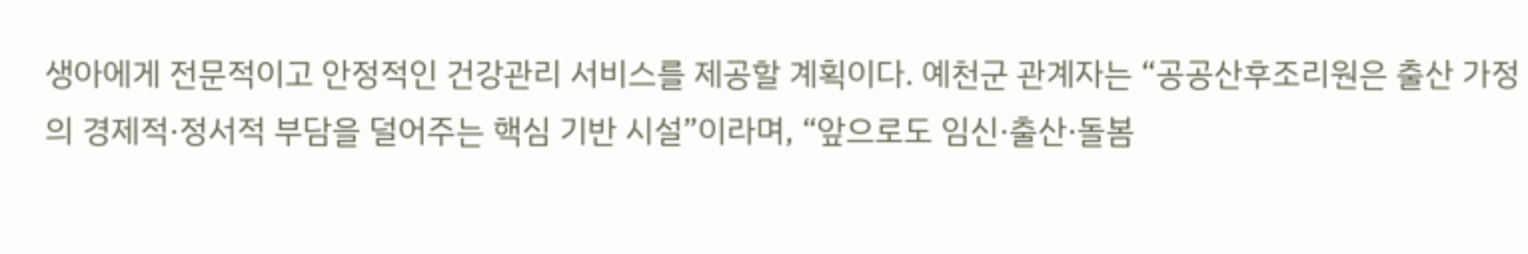생아에게 전문적이고 안정적인 건강관리 서비스를 제공할 계획이다. 예천군 관계자는 “공공산후조리원은 출산 가정의 경제적·정서적 부담을 덜어주는 핵심 기반 시설”이라며, “앞으로도 임신·출산·돌봄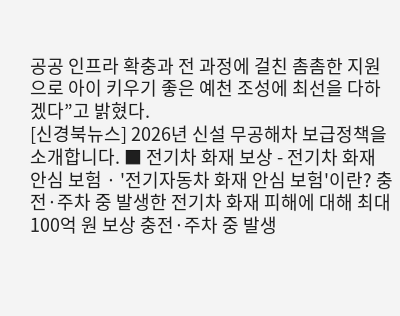공공 인프라 확충과 전 과정에 걸친 촘촘한 지원으로 아이 키우기 좋은 예천 조성에 최선을 다하겠다”고 밝혔다.
[신경북뉴스] 2026년 신설 무공해차 보급정책을 소개합니다. ■ 전기차 화재 보상 - 전기차 화재 안심 보험 · '전기자동차 화재 안심 보험'이란? 충전·주차 중 발생한 전기차 화재 피해에 대해 최대 100억 원 보상 충전·주차 중 발생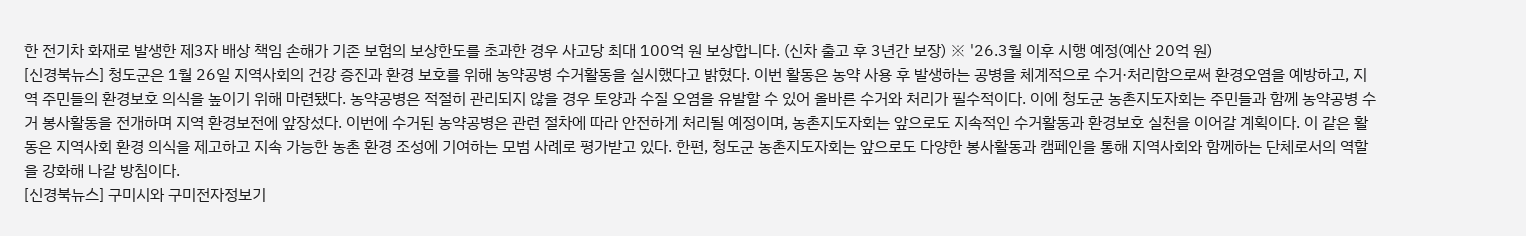한 전기차 화재로 발생한 제3자 배상 책임 손해가 기존 보험의 보상한도를 초과한 경우 사고당 최대 100억 원 보상합니다. (신차 출고 후 3년간 보장) ※ '26.3월 이후 시행 예정(예산 20억 원)
[신경북뉴스] 청도군은 1월 26일 지역사회의 건강 증진과 환경 보호를 위해 농약공병 수거활동을 실시했다고 밝혔다. 이번 활동은 농약 사용 후 발생하는 공병을 체계적으로 수거·처리함으로써 환경오염을 예방하고, 지역 주민들의 환경보호 의식을 높이기 위해 마련됐다. 농약공병은 적절히 관리되지 않을 경우 토양과 수질 오염을 유발할 수 있어 올바른 수거와 처리가 필수적이다. 이에 청도군 농촌지도자회는 주민들과 함께 농약공병 수거 봉사활동을 전개하며 지역 환경보전에 앞장섰다. 이번에 수거된 농약공병은 관련 절차에 따라 안전하게 처리될 예정이며, 농촌지도자회는 앞으로도 지속적인 수거활동과 환경보호 실천을 이어갈 계획이다. 이 같은 활동은 지역사회 환경 의식을 제고하고 지속 가능한 농촌 환경 조성에 기여하는 모범 사례로 평가받고 있다. 한편, 청도군 농촌지도자회는 앞으로도 다양한 봉사활동과 캠페인을 통해 지역사회와 함께하는 단체로서의 역할을 강화해 나갈 방침이다.
[신경북뉴스] 구미시와 구미전자정보기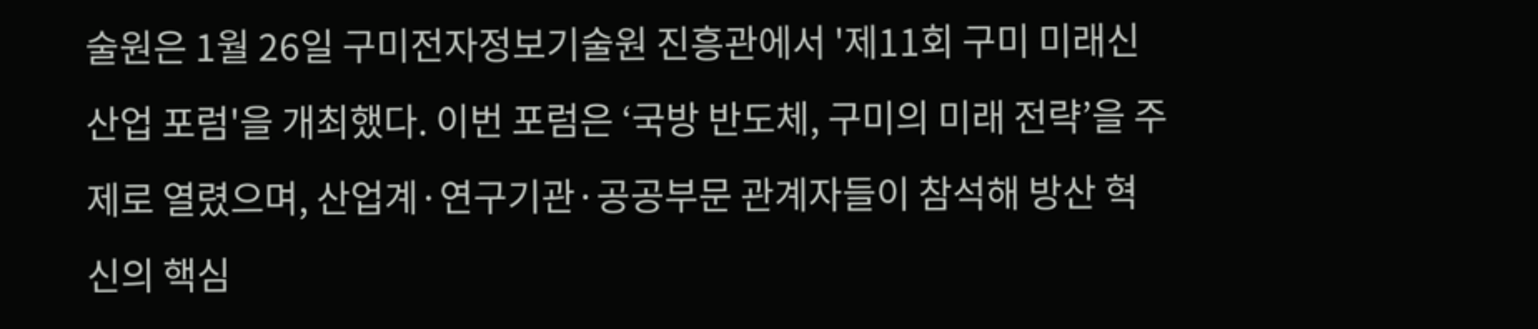술원은 1월 26일 구미전자정보기술원 진흥관에서 '제11회 구미 미래신산업 포럼'을 개최했다. 이번 포럼은 ‘국방 반도체, 구미의 미래 전략’을 주제로 열렸으며, 산업계·연구기관·공공부문 관계자들이 참석해 방산 혁신의 핵심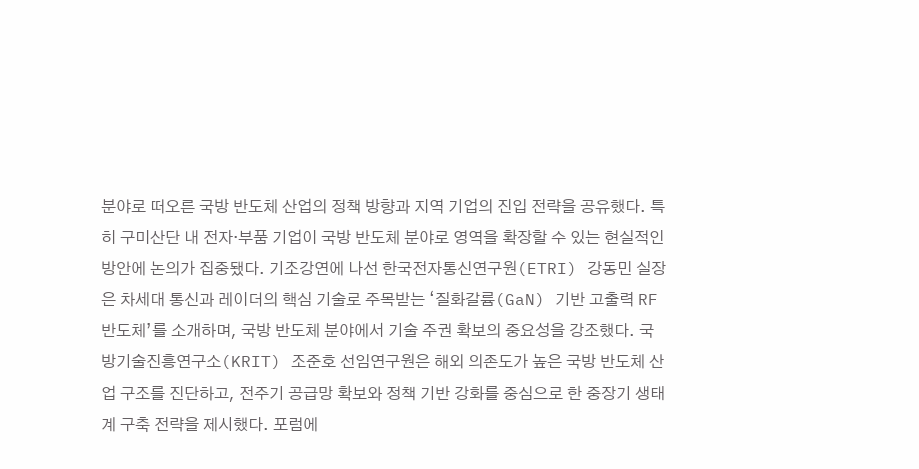분야로 떠오른 국방 반도체 산업의 정책 방향과 지역 기업의 진입 전략을 공유했다. 특히 구미산단 내 전자·부품 기업이 국방 반도체 분야로 영역을 확장할 수 있는 현실적인 방안에 논의가 집중됐다. 기조강연에 나선 한국전자통신연구원(ETRI) 강동민 실장은 차세대 통신과 레이더의 핵심 기술로 주목받는 ‘질화갈륨(GaN) 기반 고출력 RF 반도체’를 소개하며, 국방 반도체 분야에서 기술 주권 확보의 중요성을 강조했다. 국방기술진흥연구소(KRIT) 조준호 선임연구원은 해외 의존도가 높은 국방 반도체 산업 구조를 진단하고, 전주기 공급망 확보와 정책 기반 강화를 중심으로 한 중장기 생태계 구축 전략을 제시했다. 포럼에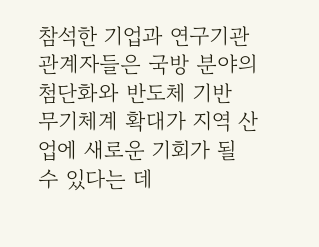참석한 기업과 연구기관 관계자들은 국방 분야의 첨단화와 반도체 기반 무기체계 확대가 지역 산업에 새로운 기회가 될 수 있다는 데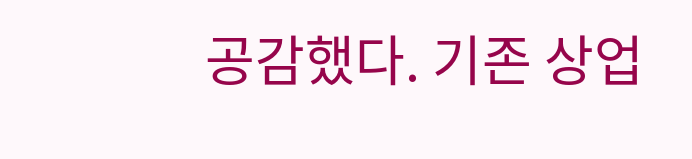공감했다. 기존 상업